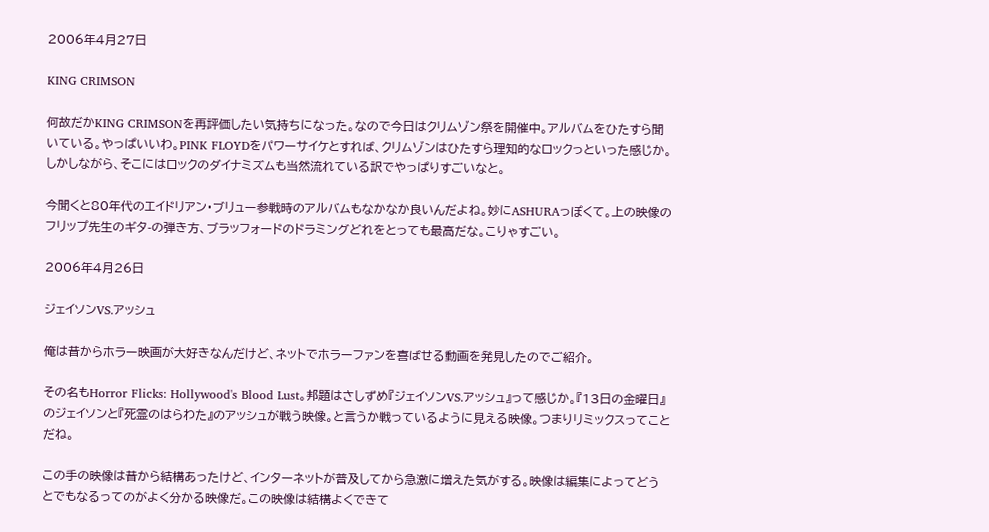2006年4月27日

KING CRIMSON

何故だかKING CRIMSONを再評価したい気持ちになった。なので今日はクリムゾン祭を開催中。アルバムをひたすら聞いている。やっぱいいわ。PINK FLOYDをパワーサイケとすれば、クリムゾンはひたすら理知的なロックっといった感じか。しかしながら、そこにはロックのダイナミズムも当然流れている訳でやっぱりすごいなと。

今聞くと80年代のエイドリアン・ブリュー参戦時のアルバムもなかなか良いんだよね。妙にASHURAっぽくて。上の映像のフリップ先生のギタ-の弾き方、ブラッフォードのドラミングどれをとっても最高だな。こりゃすごい。

2006年4月26日

ジェイソンVS.アッシュ

俺は昔からホラー映画が大好きなんだけど、ネットでホラーファンを喜ばせる動画を発見したのでご紹介。

その名もHorror Flicks: Hollywood's Blood Lust。邦題はさしずめ『ジェイソンVS.アッシュ』って感じか。『13日の金曜日』のジェイソンと『死霊のはらわた』のアッシュが戦う映像。と言うか戦っているように見える映像。つまりリミックスってことだね。

この手の映像は昔から結構あったけど、インターネットが普及してから急激に増えた気がする。映像は編集によってどうとでもなるってのがよく分かる映像だ。この映像は結構よくできて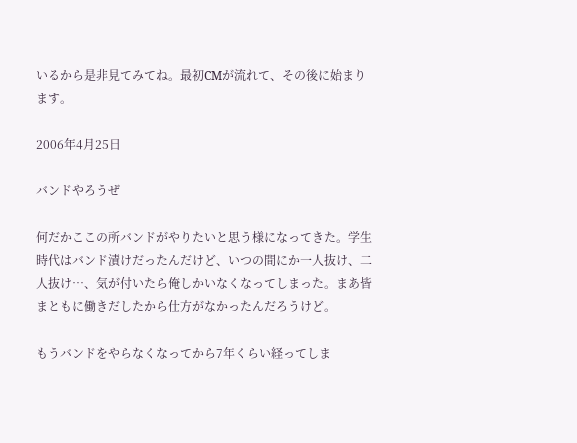いるから是非見てみてね。最初CMが流れて、その後に始まります。

2006年4月25日

バンドやろうぜ

何だかここの所バンドがやりたいと思う様になってきた。学生時代はバンド漬けだったんだけど、いつの間にか一人抜け、二人抜け…、気が付いたら俺しかいなくなってしまった。まあ皆まともに働きだしたから仕方がなかったんだろうけど。

もうバンドをやらなくなってから7年くらい経ってしま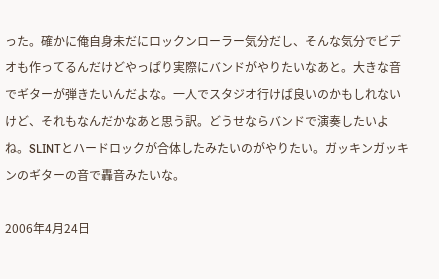った。確かに俺自身未だにロックンローラー気分だし、そんな気分でビデオも作ってるんだけどやっぱり実際にバンドがやりたいなあと。大きな音でギターが弾きたいんだよな。一人でスタジオ行けば良いのかもしれないけど、それもなんだかなあと思う訳。どうせならバンドで演奏したいよね。SLINTとハードロックが合体したみたいのがやりたい。ガッキンガッキンのギターの音で轟音みたいな。

2006年4月24日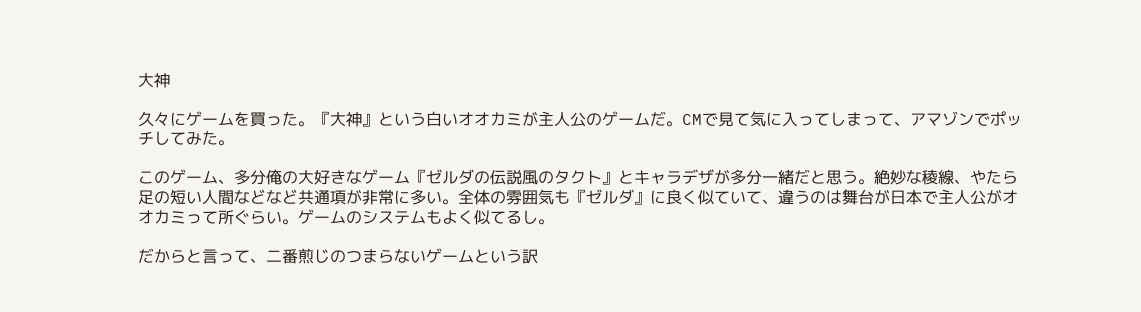大神

久々にゲームを買った。『大神』という白いオオカミが主人公のゲームだ。CMで見て気に入ってしまって、アマゾンでポッチしてみた。

このゲーム、多分俺の大好きなゲーム『ゼルダの伝説風のタクト』とキャラデザが多分一緒だと思う。絶妙な稜線、やたら足の短い人間などなど共通項が非常に多い。全体の雰囲気も『ゼルダ』に良く似ていて、違うのは舞台が日本で主人公がオオカミって所ぐらい。ゲームのシステムもよく似てるし。

だからと言って、二番煎じのつまらないゲームという訳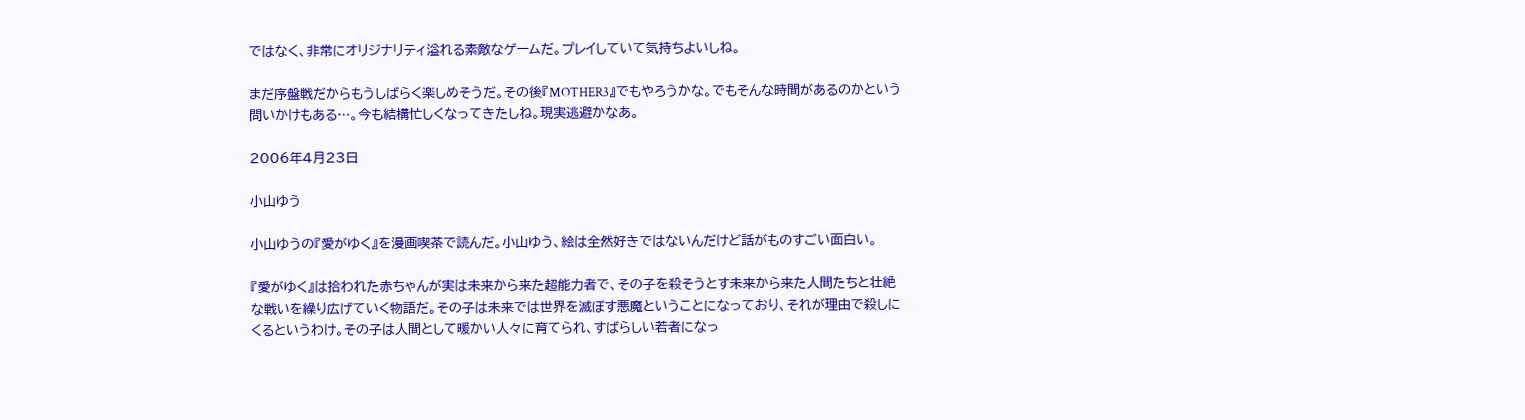ではなく、非常にオリジナリティ溢れる素敵なゲームだ。プレイしていて気持ちよいしね。

まだ序盤戦だからもうしばらく楽しめそうだ。その後『MOTHER3』でもやろうかな。でもそんな時間があるのかという問いかけもある…。今も結構忙しくなってきたしね。現実逃避かなあ。

2006年4月23日

小山ゆう

小山ゆうの『愛がゆく』を漫画喫茶で読んだ。小山ゆう、絵は全然好きではないんだけど話がものすごい面白い。

『愛がゆく』は拾われた赤ちゃんが実は未来から来た超能力者で、その子を殺そうとす未来から来た人間たちと壮絶な戦いを繰り広げていく物語だ。その子は未来では世界を滅ぼす悪魔ということになっており、それが理由で殺しにくるというわけ。その子は人間として暖かい人々に育てられ、すばらしい若者になっ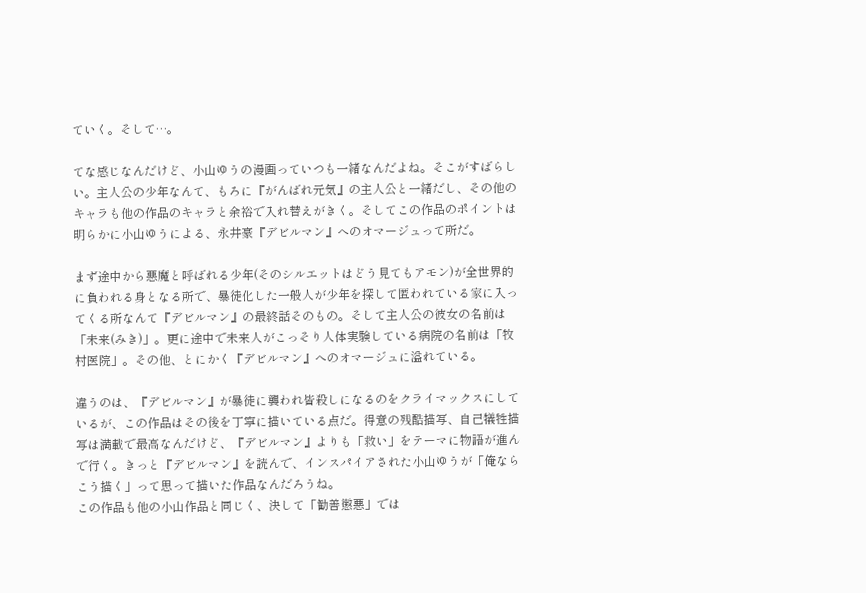ていく。そして…。

てな感じなんだけど、小山ゆうの漫画っていつも一緒なんだよね。そこがすばらしい。主人公の少年なんて、もろに『がんばれ元気』の主人公と一緒だし、その他のキャラも他の作品のキャラと余裕で入れ替えがきく。そしてこの作品のポイントは明らかに小山ゆうによる、永井豪『デビルマン』へのオマージュって所だ。

まず途中から悪魔と呼ばれる少年(そのシルエットはどう見てもアモン)が全世界的に負われる身となる所で、暴徒化した一般人が少年を探して匿われている家に入ってくる所なんて『デビルマン』の最終話そのもの。そして主人公の彼女の名前は「未来(みき)」。更に途中で未来人がこっそり人体実験している病院の名前は「牧村医院」。その他、とにかく『デビルマン』へのオマージュに溢れている。

違うのは、『デビルマン』が暴徒に襲われ皆殺しになるのをクライマックスにしているが、この作品はその後を丁寧に描いている点だ。得意の残酷描写、自己犠牲描写は満載で最高なんだけど、『デビルマン』よりも「救い」をテーマに物語が進んで行く。きっと『デビルマン』を読んで、インスパイアされた小山ゆうが「俺ならこう描く」って思って描いた作品なんだろうね。
この作品も他の小山作品と同じく、決して「勧善懲悪」では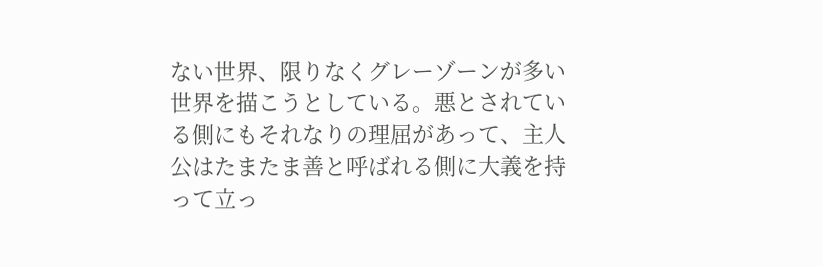ない世界、限りなくグレーゾーンが多い世界を描こうとしている。悪とされている側にもそれなりの理屈があって、主人公はたまたま善と呼ばれる側に大義を持って立っ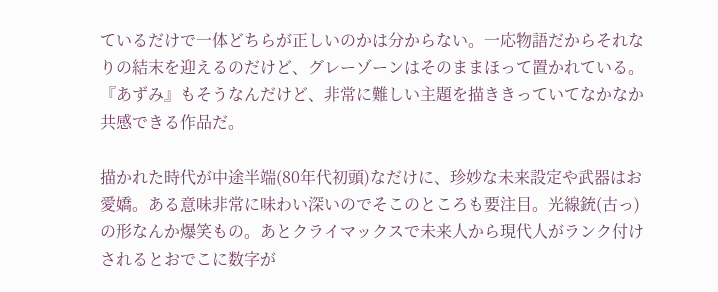ているだけで一体どちらが正しいのかは分からない。一応物語だからそれなりの結末を迎えるのだけど、グレーゾーンはそのままほって置かれている。『あずみ』もそうなんだけど、非常に難しい主題を描ききっていてなかなか共感できる作品だ。

描かれた時代が中途半端(80年代初頭)なだけに、珍妙な未来設定や武器はお愛嬌。ある意味非常に味わい深いのでそこのところも要注目。光線銃(古っ)の形なんか爆笑もの。あとクライマックスで未来人から現代人がランク付けされるとおでこに数字が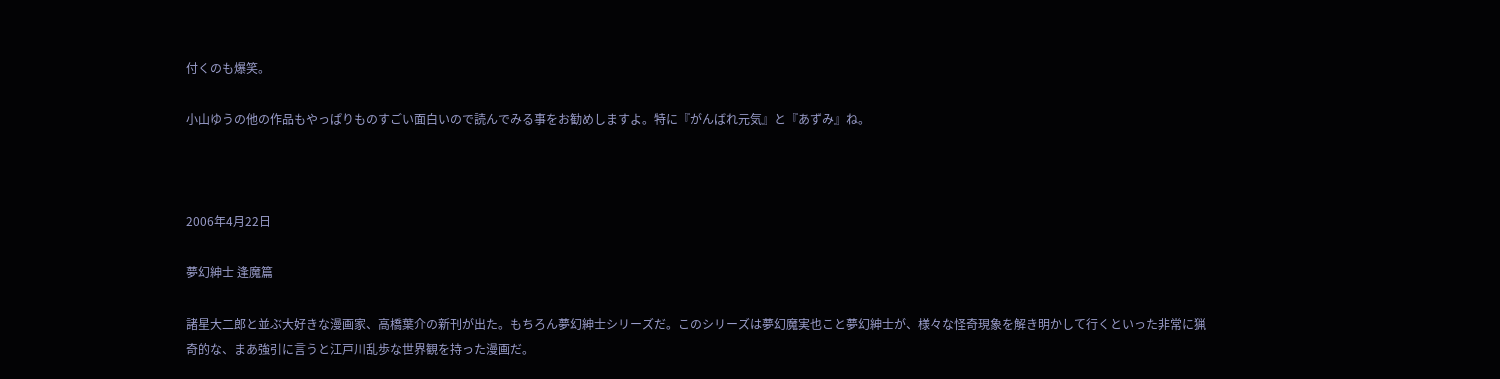付くのも爆笑。

小山ゆうの他の作品もやっぱりものすごい面白いので読んでみる事をお勧めしますよ。特に『がんばれ元気』と『あずみ』ね。



2006年4月22日

夢幻紳士 逢魔篇

諸星大二郎と並ぶ大好きな漫画家、高橋葉介の新刊が出た。もちろん夢幻紳士シリーズだ。このシリーズは夢幻魔実也こと夢幻紳士が、様々な怪奇現象を解き明かして行くといった非常に猟奇的な、まあ強引に言うと江戸川乱歩な世界観を持った漫画だ。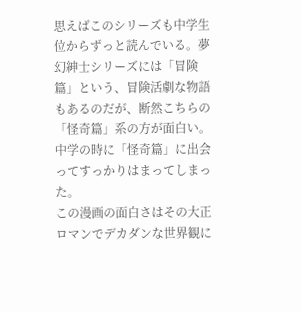思えばこのシリーズも中学生位からずっと読んでいる。夢幻紳士シリーズには「冒険篇」という、冒険活劇な物語もあるのだが、断然こちらの「怪奇篇」系の方が面白い。中学の時に「怪奇篇」に出会ってすっかりはまってしまった。
この漫画の面白さはその大正ロマンでデカダンな世界観に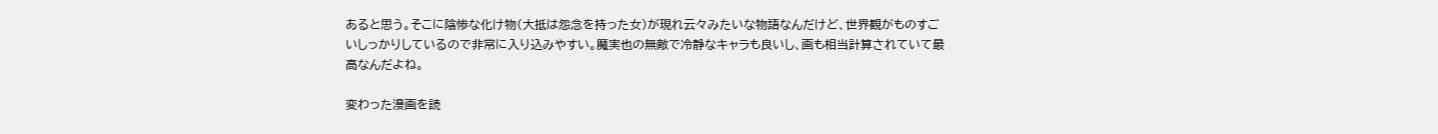あると思う。そこに陰惨な化け物(大抵は怨念を持った女)が現れ云々みたいな物語なんだけど、世界観がものすごいしっかりしているので非常に入り込みやすい。魔実也の無敵で冷静なキャラも良いし、画も相当計算されていて最高なんだよね。

変わった漫画を読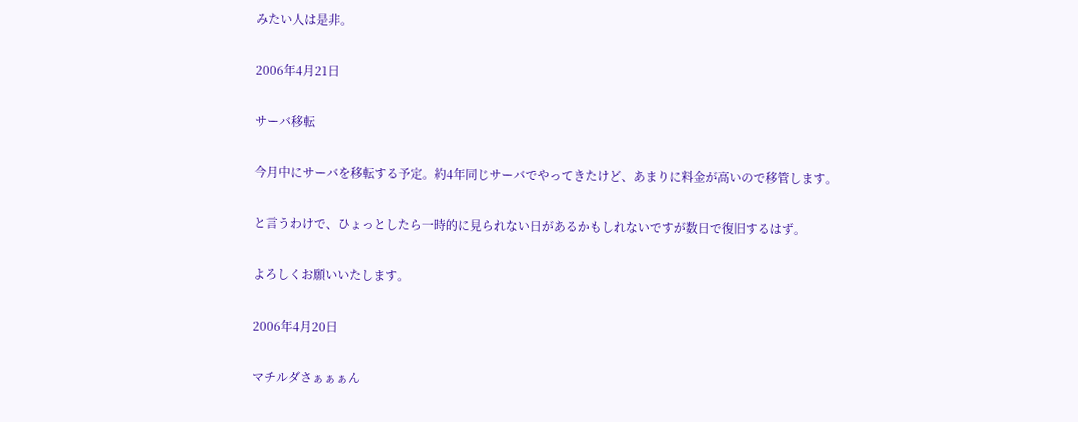みたい人は是非。

2006年4月21日

サーバ移転

今月中にサーバを移転する予定。約4年同じサーバでやってきたけど、あまりに料金が高いので移管します。

と言うわけで、ひょっとしたら一時的に見られない日があるかもしれないですが数日で復旧するはず。

よろしくお願いいたします。

2006年4月20日

マチルダさぁぁぁん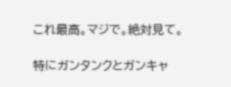これ最高。マジで。絶対見て。

特にガンタンクとガンキャ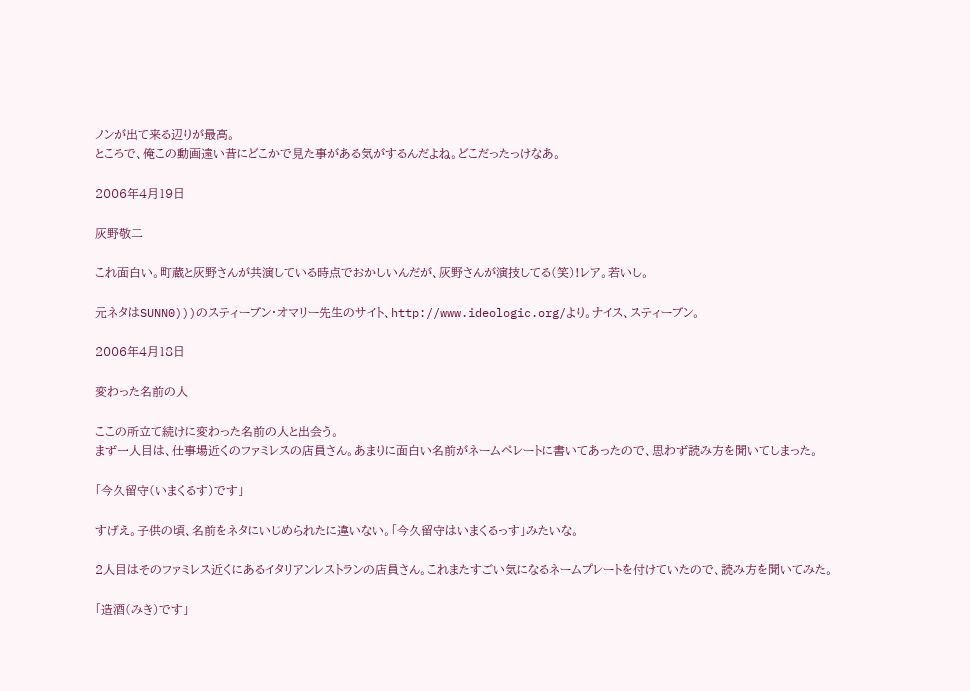ノンが出て来る辺りが最高。
ところで、俺この動画遠い昔にどこかで見た事がある気がするんだよね。どこだったっけなあ。

2006年4月19日

灰野敬二

これ面白い。町蔵と灰野さんが共演している時点でおかしいんだが、灰野さんが演技してる(笑)!レア。若いし。

元ネタはSUNN0)))のスティーブン・オマリー先生のサイト、http://www.ideologic.org/より。ナイス、スティーブン。

2006年4月18日

変わった名前の人

ここの所立て続けに変わった名前の人と出会う。
まず一人目は、仕事場近くのファミレスの店員さん。あまりに面白い名前がネームペレートに書いてあったので、思わず読み方を聞いてしまった。

「今久留守(いまくるす)です」

すげえ。子供の頃、名前をネタにいじめられたに違いない。「今久留守はいまくるっす」みたいな。

2人目はそのファミレス近くにあるイタリアンレストランの店員さん。これまたすごい気になるネームプレートを付けていたので、読み方を聞いてみた。

「造酒(みき)です」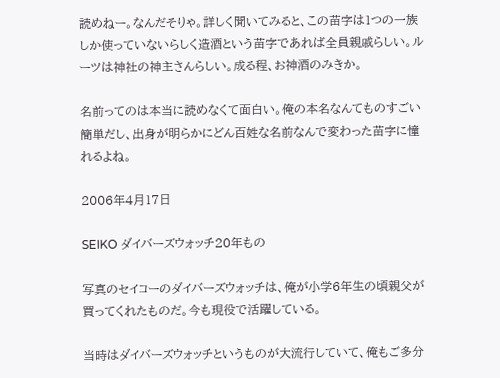読めねー。なんだそりゃ。詳しく聞いてみると、この苗字は1つの一族しか使っていないらしく造酒という苗字であれば全員親戚らしい。ルーツは神社の神主さんらしい。成る程、お神酒のみきか。

名前ってのは本当に読めなくて面白い。俺の本名なんてものすごい簡単だし、出身が明らかにどん百姓な名前なんで変わった苗字に憧れるよね。

2006年4月17日

SEIKO ダイバーズウォッチ20年もの

写真のセイコーのダイバーズウォッチは、俺が小学6年生の頃親父が買ってくれたものだ。今も現役で活躍している。

当時はダイバーズウォッチというものが大流行していて、俺もご多分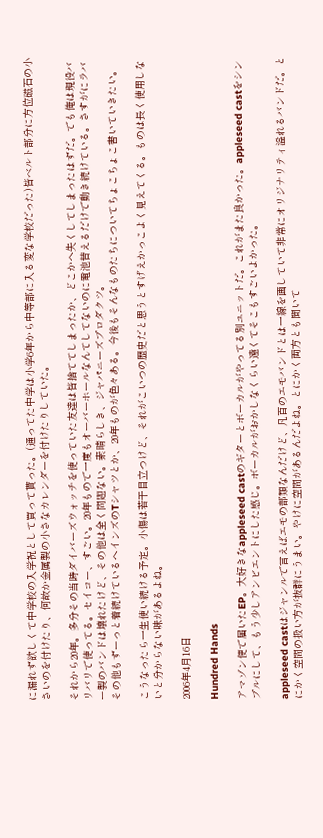に漏れず欲しくて中学校の入学祝として買って貰った。(通ってた中学は小学6年から中等部に入る変な学校だった)皆ベルト部分に方位磁石の小さいのを付けたり、何故か金属製の小さなカレンダーを付けたりしていた。

それから20年。多分その当時ダイバーズウォッチを使っていた友達は皆捨ててしまったか、どこかへ失くしてしまったはずだ。でも俺は現役バリバリで使ってる。セイコー、すごい。20年もので一度もオーバーホールなんてしてないのに電池替えるだけで動き続けている。さすがにラバー製のバンドは壊れたけど、その他は全く問題ない。素晴らしき、ジャパニーズプロダクツ。
その他もずーっと着続けているヘインズのTシャツとか、20年ものが色々ある。今後もそんなものたちについてちょこちょこ書いていきたい。

こうなったら一生使い続ける予定。小傷は若干目立つけど、それがこいつの歴史だと思うとすげえかっこよく見えてくる。ものは長く使用しないと分からない味があるよね。

2006年4月16日

Hundred Hands

アマゾン便で届いたEP。大好きなappleseed castのギターとボーカルがやってる別ユニットだ。これがまた良かった。appleseed castをシンプルにして、もう少しアンビエントにした感じ。ボーカルがおかしなくらい遠くてそこもすごいよかった。

appleseed castはジャンルで言えばエモの部類なんだけど、凡百のエモバンドとは一線を画していて非常にオリジナリティ溢れるバンドだ。とにかく空間の扱い方が抜群にうまい。やけに空間があるんだよね。とにかく両方とも聞いて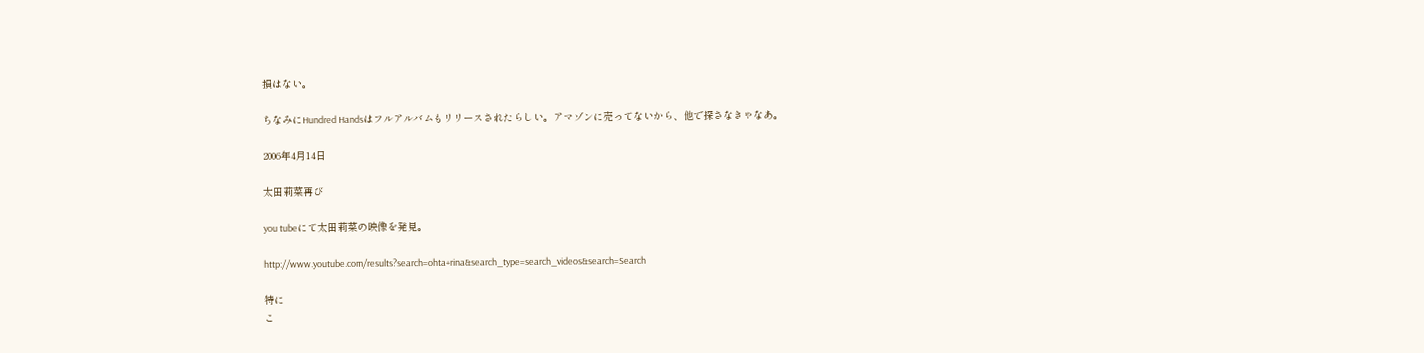損はない。

ちなみにHundred Handsはフルアルバムもリリースされたらしい。アマゾンに売ってないから、他で探さなきゃなあ。

2006年4月14日

太田莉菜再び

you tubeにて太田莉菜の映像を発見。

http://www.youtube.com/results?search=ohta+rina&search_type=search_videos&search=Search

特に
こ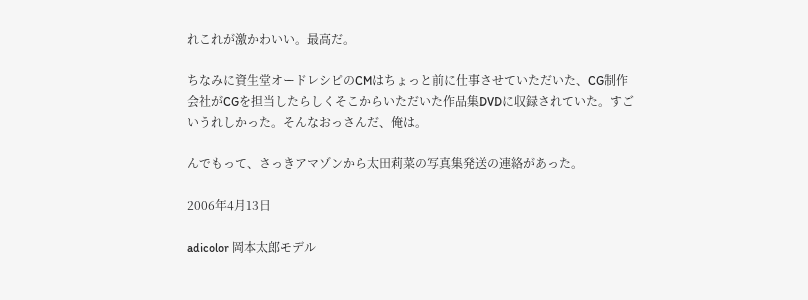れこれが激かわいい。最高だ。

ちなみに資生堂オードレシピのCMはちょっと前に仕事させていただいた、CG制作会社がCGを担当したらしくそこからいただいた作品集DVDに収録されていた。すごいうれしかった。そんなおっさんだ、俺は。

んでもって、さっきアマゾンから太田莉菜の写真集発送の連絡があった。

2006年4月13日

adicolor 岡本太郎モデル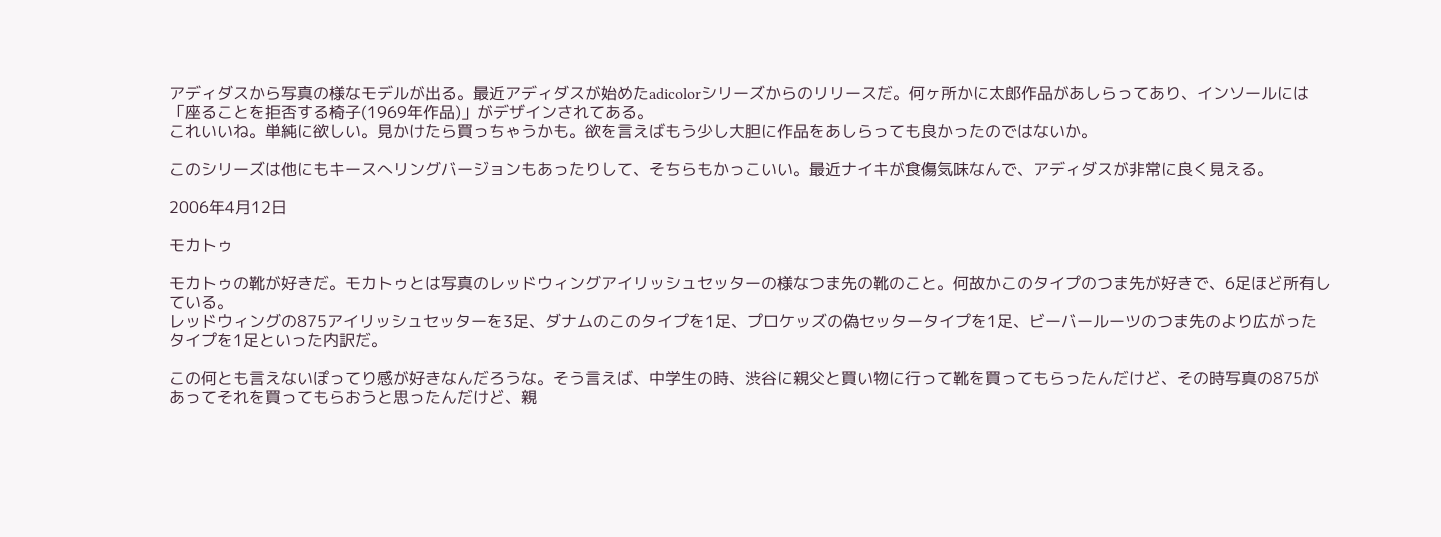アディダスから写真の様なモデルが出る。最近アディダスが始めたadicolorシリーズからのリリースだ。何ヶ所かに太郎作品があしらってあり、インソールには「座ることを拒否する椅子(1969年作品)」がデザインされてある。
これいいね。単純に欲しい。見かけたら買っちゃうかも。欲を言えばもう少し大胆に作品をあしらっても良かったのではないか。

このシリーズは他にもキースへリングバージョンもあったりして、そちらもかっこいい。最近ナイキが食傷気味なんで、アディダスが非常に良く見える。

2006年4月12日

モカトゥ

モカトゥの靴が好きだ。モカトゥとは写真のレッドウィングアイリッシュセッターの様なつま先の靴のこと。何故かこのタイプのつま先が好きで、6足ほど所有している。
レッドウィングの875アイリッシュセッターを3足、ダナムのこのタイプを1足、プロケッズの偽セッタータイプを1足、ビーバールーツのつま先のより広がったタイプを1足といった内訳だ。

この何とも言えないぽってり感が好きなんだろうな。そう言えば、中学生の時、渋谷に親父と買い物に行って靴を買ってもらったんだけど、その時写真の875があってそれを買ってもらおうと思ったんだけど、親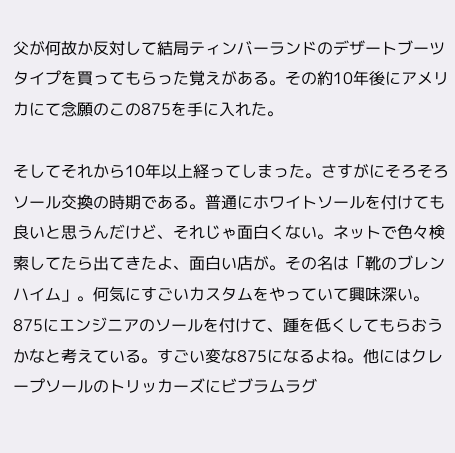父が何故か反対して結局ティンバーランドのデザートブーツタイプを買ってもらった覚えがある。その約10年後にアメリカにて念願のこの875を手に入れた。

そしてそれから10年以上経ってしまった。さすがにそろそろソール交換の時期である。普通にホワイトソールを付けても良いと思うんだけど、それじゃ面白くない。ネットで色々検索してたら出てきたよ、面白い店が。その名は「靴のブレンハイム」。何気にすごいカスタムをやっていて興味深い。875にエンジニアのソールを付けて、踵を低くしてもらおうかなと考えている。すごい変な875になるよね。他にはクレープソールのトリッカーズにビブラムラグ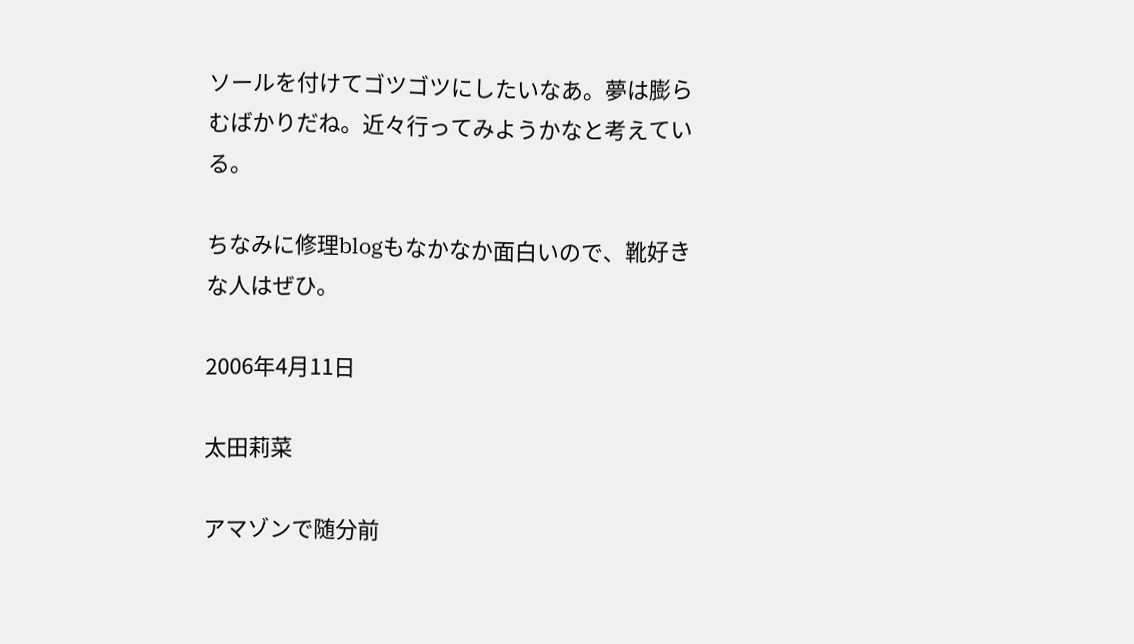ソールを付けてゴツゴツにしたいなあ。夢は膨らむばかりだね。近々行ってみようかなと考えている。

ちなみに修理blogもなかなか面白いので、靴好きな人はぜひ。

2006年4月11日

太田莉菜

アマゾンで随分前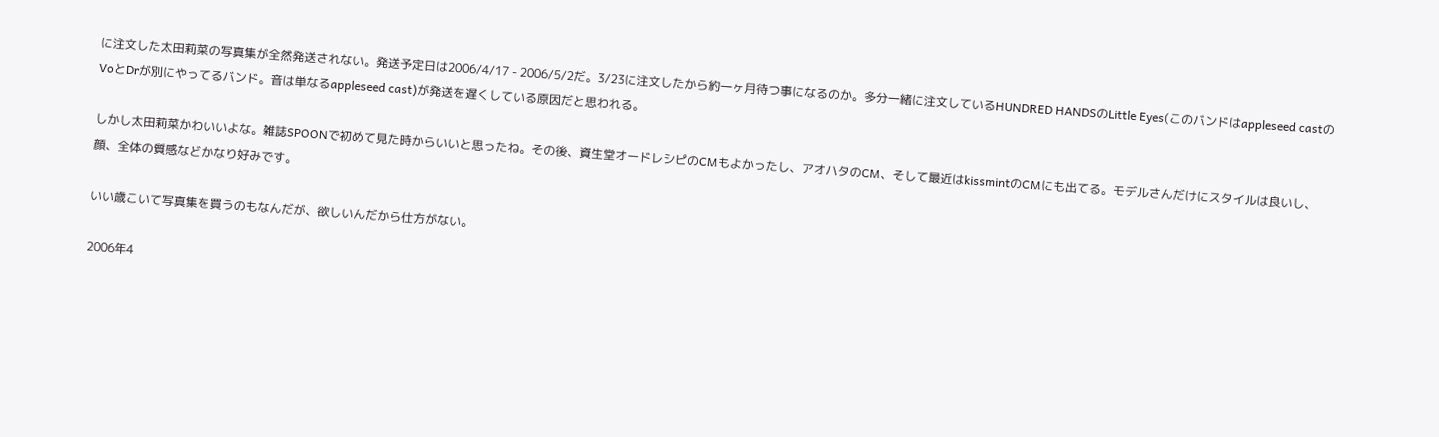に注文した太田莉菜の写真集が全然発送されない。発送予定日は2006/4/17 - 2006/5/2だ。3/23に注文したから約一ヶ月待つ事になるのか。多分一緒に注文しているHUNDRED HANDSのLittle Eyes(このバンドはappleseed castのVoとDrが別にやってるバンド。音は単なるappleseed cast)が発送を遅くしている原因だと思われる。

しかし太田莉菜かわいいよな。雑誌SPOONで初めて見た時からいいと思ったね。その後、資生堂オードレシピのCMもよかったし、アオハタのCM、そして最近はkissmintのCMにも出てる。モデルさんだけにスタイルは良いし、顔、全体の質感などかなり好みです。

いい歳こいて写真集を買うのもなんだが、欲しいんだから仕方がない。

2006年4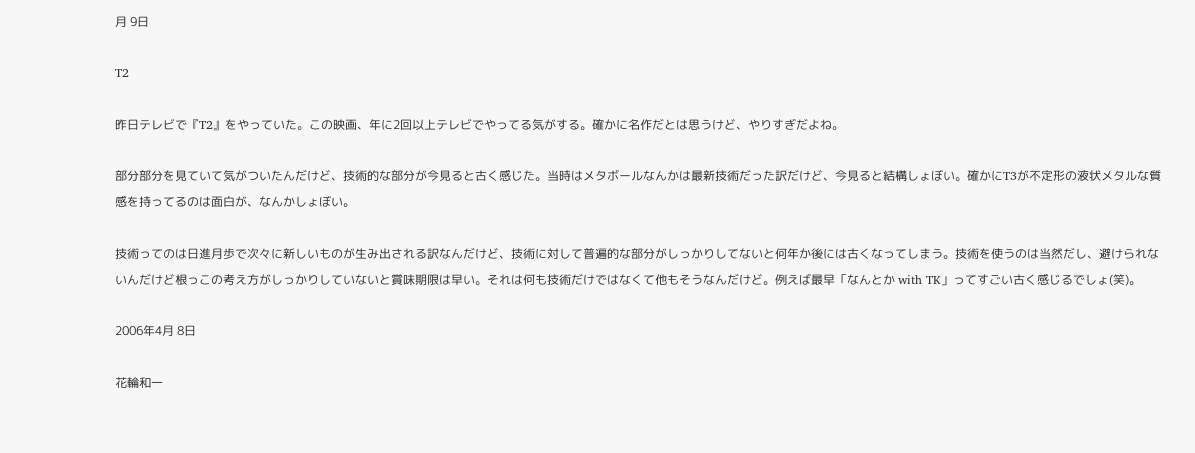月 9日

T2

昨日テレビで『T2』をやっていた。この映画、年に2回以上テレビでやってる気がする。確かに名作だとは思うけど、やりすぎだよね。

部分部分を見ていて気がついたんだけど、技術的な部分が今見ると古く感じた。当時はメタボールなんかは最新技術だった訳だけど、今見ると結構しょぼい。確かにT3が不定形の液状メタルな質感を持ってるのは面白が、なんかしょぼい。

技術ってのは日進月歩で次々に新しいものが生み出される訳なんだけど、技術に対して普遍的な部分がしっかりしてないと何年か後には古くなってしまう。技術を使うのは当然だし、避けられないんだけど根っこの考え方がしっかりしていないと賞味期限は早い。それは何も技術だけではなくて他もそうなんだけど。例えば最早「なんとか with TK」ってすごい古く感じるでしょ(笑)。

2006年4月 8日

花輪和一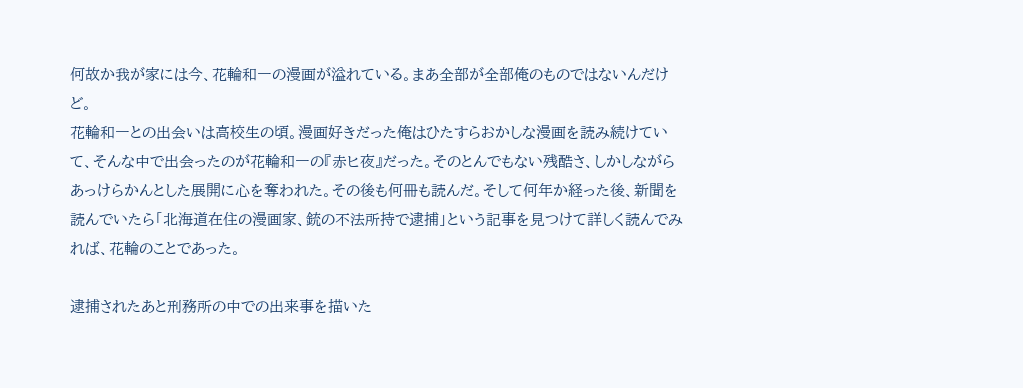何故か我が家には今、花輪和一の漫画が溢れている。まあ全部が全部俺のものではないんだけど。
花輪和一との出会いは高校生の頃。漫画好きだった俺はひたすらおかしな漫画を読み続けていて、そんな中で出会ったのが花輪和一の『赤ヒ夜』だった。そのとんでもない残酷さ、しかしながらあっけらかんとした展開に心を奪われた。その後も何冊も読んだ。そして何年か経った後、新聞を読んでいたら「北海道在住の漫画家、銃の不法所持で逮捕」という記事を見つけて詳しく読んでみれば、花輪のことであった。

逮捕されたあと刑務所の中での出来事を描いた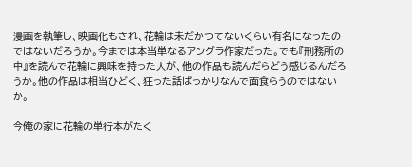漫画を執筆し、映画化もされ、花輪は未だかつてないくらい有名になったのではないだろうか。今までは本当単なるアングラ作家だった。でも『刑務所の中』を読んで花輪に興味を持った人が、他の作品も読んだらどう感じるんだろうか。他の作品は相当ひどく、狂った話ばっかりなんで面食らうのではないか。

今俺の家に花輪の単行本がたく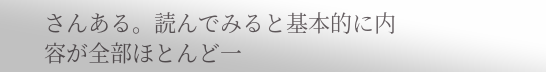さんある。読んでみると基本的に内容が全部ほとんど一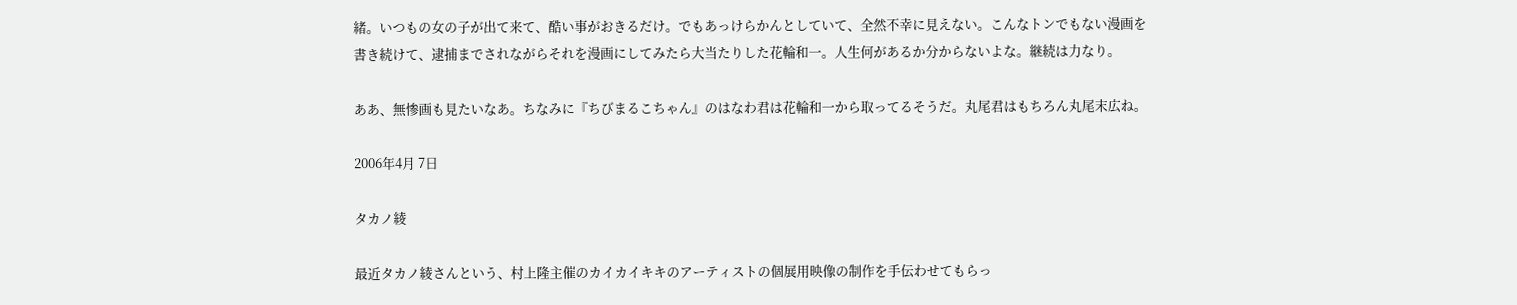緒。いつもの女の子が出て来て、酷い事がおきるだけ。でもあっけらかんとしていて、全然不幸に見えない。こんなトンでもない漫画を書き続けて、逮捕までされながらそれを漫画にしてみたら大当たりした花輪和一。人生何があるか分からないよな。継続は力なり。

ああ、無惨画も見たいなあ。ちなみに『ちびまるこちゃん』のはなわ君は花輪和一から取ってるそうだ。丸尾君はもちろん丸尾末広ね。

2006年4月 7日

タカノ綾

最近タカノ綾さんという、村上隆主催のカイカイキキのアーティストの個展用映像の制作を手伝わせてもらっ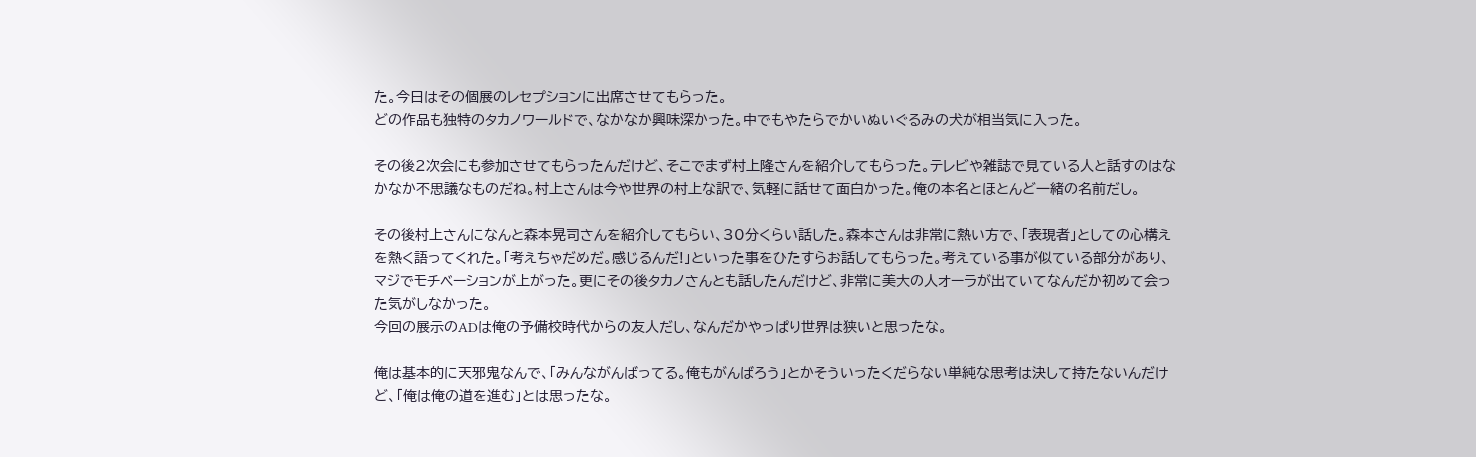た。今日はその個展のレセプションに出席させてもらった。
どの作品も独特のタカノワールドで、なかなか興味深かった。中でもやたらでかいぬいぐるみの犬が相当気に入った。

その後2次会にも参加させてもらったんだけど、そこでまず村上隆さんを紹介してもらった。テレビや雑誌で見ている人と話すのはなかなか不思議なものだね。村上さんは今や世界の村上な訳で、気軽に話せて面白かった。俺の本名とほとんど一緒の名前だし。

その後村上さんになんと森本晃司さんを紹介してもらい、30分くらい話した。森本さんは非常に熱い方で、「表現者」としての心構えを熱く語ってくれた。「考えちゃだめだ。感じるんだ!」といった事をひたすらお話してもらった。考えている事が似ている部分があり、マジでモチベーションが上がった。更にその後タカノさんとも話したんだけど、非常に美大の人オーラが出ていてなんだか初めて会った気がしなかった。
今回の展示のADは俺の予備校時代からの友人だし、なんだかやっぱり世界は狭いと思ったな。

俺は基本的に天邪鬼なんで、「みんながんばってる。俺もがんばろう」とかそういったくだらない単純な思考は決して持たないんだけど、「俺は俺の道を進む」とは思ったな。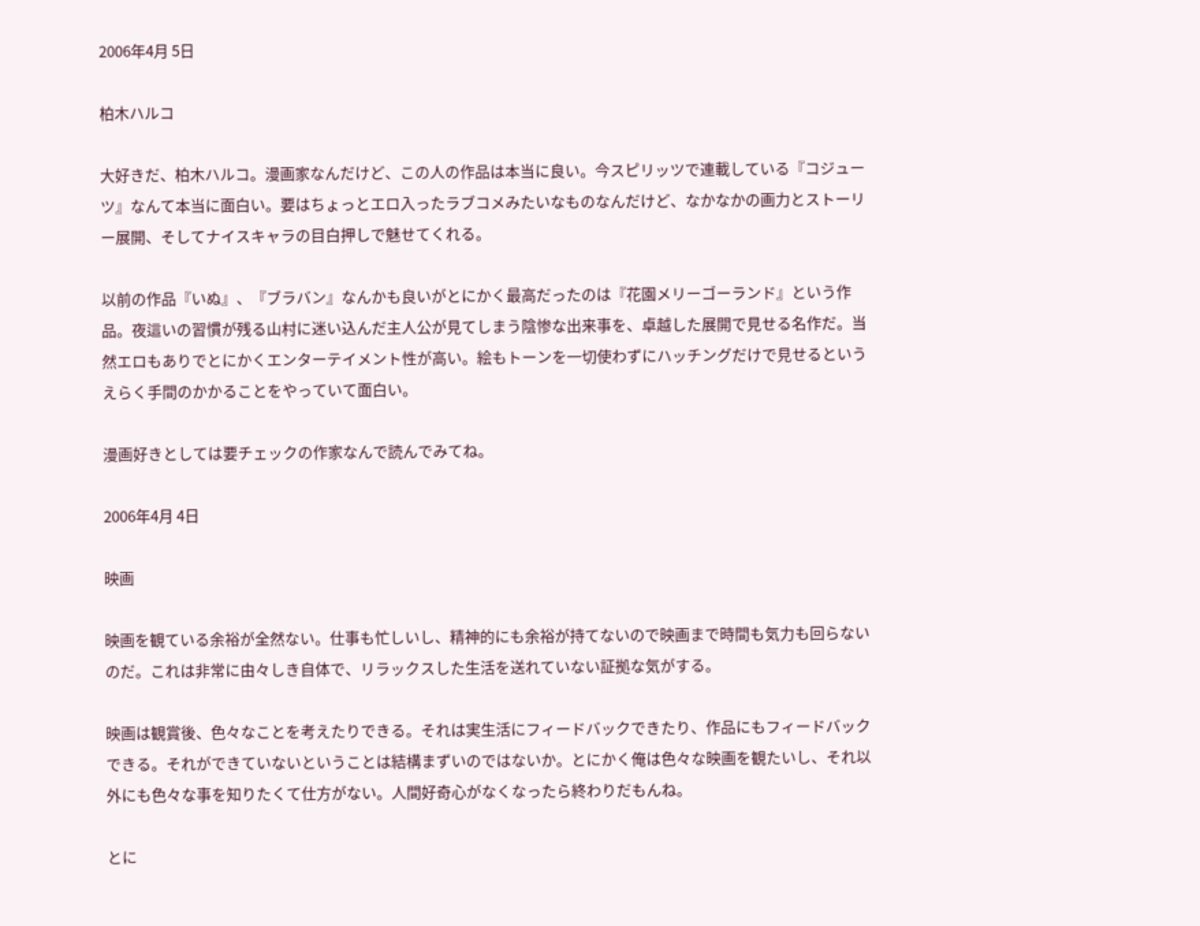2006年4月 5日

柏木ハルコ

大好きだ、柏木ハルコ。漫画家なんだけど、この人の作品は本当に良い。今スピリッツで連載している『コジューツ』なんて本当に面白い。要はちょっとエロ入ったラブコメみたいなものなんだけど、なかなかの画力とストーリー展開、そしてナイスキャラの目白押しで魅せてくれる。

以前の作品『いぬ』、『ブラバン』なんかも良いがとにかく最高だったのは『花園メリーゴーランド』という作品。夜這いの習慣が残る山村に迷い込んだ主人公が見てしまう陰惨な出来事を、卓越した展開で見せる名作だ。当然エロもありでとにかくエンターテイメント性が高い。絵もトーンを一切使わずにハッチングだけで見せるというえらく手間のかかることをやっていて面白い。

漫画好きとしては要チェックの作家なんで読んでみてね。

2006年4月 4日

映画

映画を観ている余裕が全然ない。仕事も忙しいし、精神的にも余裕が持てないので映画まで時間も気力も回らないのだ。これは非常に由々しき自体で、リラックスした生活を送れていない証拠な気がする。

映画は観賞後、色々なことを考えたりできる。それは実生活にフィードバックできたり、作品にもフィードバックできる。それができていないということは結構まずいのではないか。とにかく俺は色々な映画を観たいし、それ以外にも色々な事を知りたくて仕方がない。人間好奇心がなくなったら終わりだもんね。

とに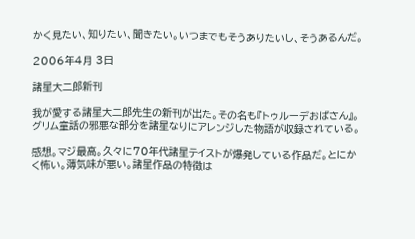かく見たい、知りたい、聞きたい。いつまでもそうありたいし、そうあるんだ。

2006年4月 3日

諸星大二郎新刊

我が愛する諸星大二郎先生の新刊が出た。その名も『トゥルーデおばさん』。グリム童話の邪悪な部分を諸星なりにアレンジした物語が収録されている。

感想。マジ最高。久々に70年代諸星テイストが爆発している作品だ。とにかく怖い。薄気味が悪い。諸星作品の特徴は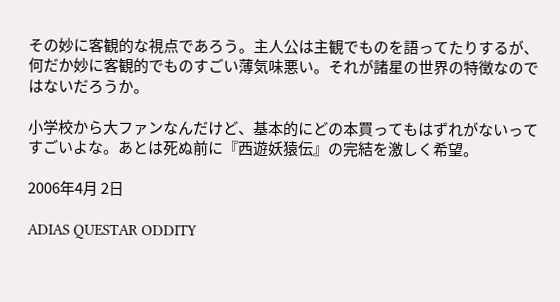その妙に客観的な視点であろう。主人公は主観でものを語ってたりするが、何だか妙に客観的でものすごい薄気味悪い。それが諸星の世界の特徴なのではないだろうか。

小学校から大ファンなんだけど、基本的にどの本買ってもはずれがないってすごいよな。あとは死ぬ前に『西遊妖猿伝』の完結を激しく希望。

2006年4月 2日

ADIAS QUESTAR ODDITY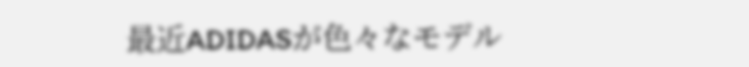最近ADIDASが色々なモデル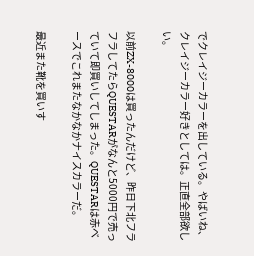でクレイジーカラーを出している。やばいね、クレイジーカラー好きとしては。正直全部欲しい。

以前ZX-8000は買ったんだけど、昨日下北フラフラしてたらQUESTARがなんと5000円で売っていて即買いしてしまった。QUESTARは赤ベースでこれまたなかなかナイスカラーだ。

最近また靴を買いす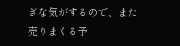ぎな気がするので、また売りまくる予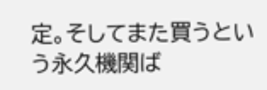定。そしてまた買うという永久機関ば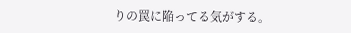りの罠に陥ってる気がする。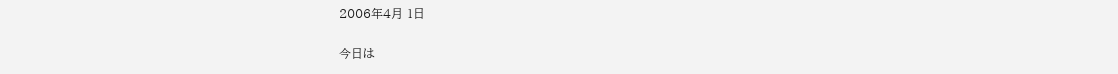2006年4月 1日

今日は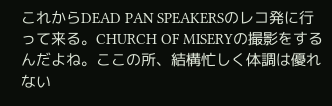これからDEAD PAN SPEAKERSのレコ発に行って来る。CHURCH OF MISERYの撮影をするんだよね。ここの所、結構忙しく体調は優れない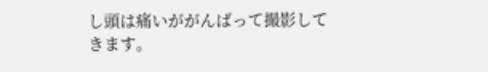し頭は痛いががんばって撮影してきます。